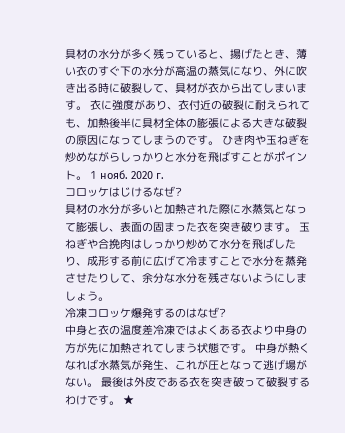具材の水分が多く残っていると、揚げたとき、薄い衣のすぐ下の水分が高温の蒸気になり、外に吹き出る時に破裂して、具材が衣から出てしまいます。 衣に強度があり、衣付近の破裂に耐えられても、加熱後半に具材全体の膨張による大きな破裂の原因になってしまうのです。 ひき肉や玉ねぎを炒めながらしっかりと水分を飛ばすことがポイント。 1 нояб. 2020 г.
コロッケはじけるなぜ?
具材の水分が多いと加熱された際に水蒸気となって膨張し、表面の固まった衣を突き破ります。 玉ねぎや合挽肉はしっかり炒めて水分を飛ばしたり、成形する前に広げて冷ますことで水分を蒸発させたりして、余分な水分を残さないようにしましょう。
冷凍コロッケ爆発するのはなぜ?
中身と衣の温度差冷凍ではよくある衣より中身の方が先に加熱されてしまう状態です。 中身が熱くなれば水蒸気が発生、これが圧となって逃げ場がない。 最後は外皮である衣を突き破って破裂するわけです。 ★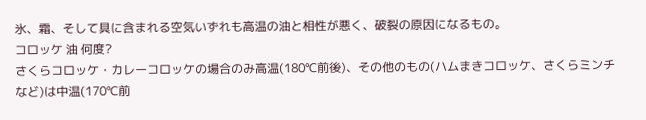氷、霜、そして具に含まれる空気いずれも高温の油と相性が悪く、破裂の原因になるもの。
コロッケ 油 何度?
さくらコロッケ・カレーコロッケの場合のみ高温(180℃前後)、その他のもの(ハムまきコロッケ、さくらミンチなど)は中温(170℃前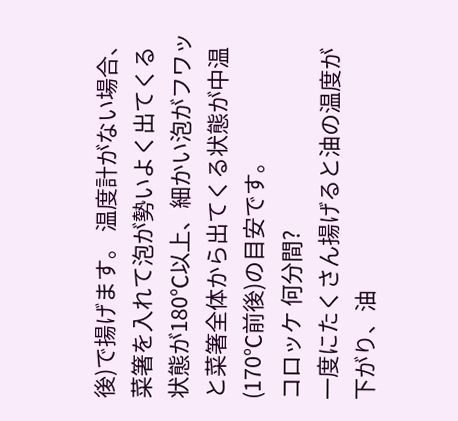後)で揚げます。 温度計がない場合、菜箸を入れて泡が勢いよく出てくる状態が180℃以上、細かい泡がフワッと菜箸全体から出てくる状態が中温(170℃前後)の目安です。
コロッケ 何分間?
一度にたくさん揚げると油の温度が下がり、油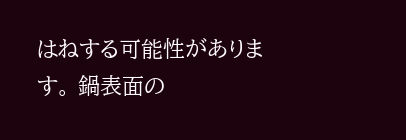はねする可能性があります。 鍋表面の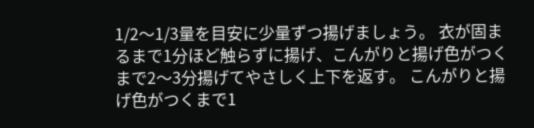1/2〜1/3量を目安に少量ずつ揚げましょう。 衣が固まるまで1分ほど触らずに揚げ、こんがりと揚げ色がつくまで2〜3分揚げてやさしく上下を返す。 こんがりと揚げ色がつくまで1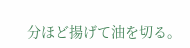分ほど揚げて油を切る。